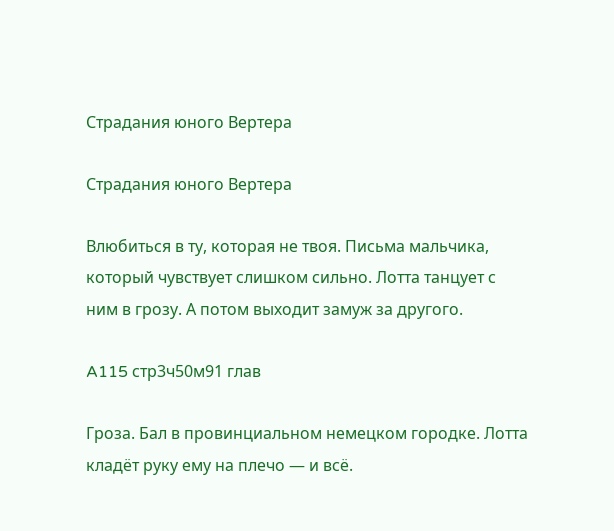Страдания юного Вертера

Страдания юного Вертера

Влюбиться в ту, которая не твоя. Письма мальчика, который чувствует слишком сильно. Лотта танцует с ним в грозу. А потом выходит замуж за другого.

A115 стр3ч50м91 глав

Гроза. Бал в провинциальном немецком городке. Лотта кладёт руку ему на плечо — и всё.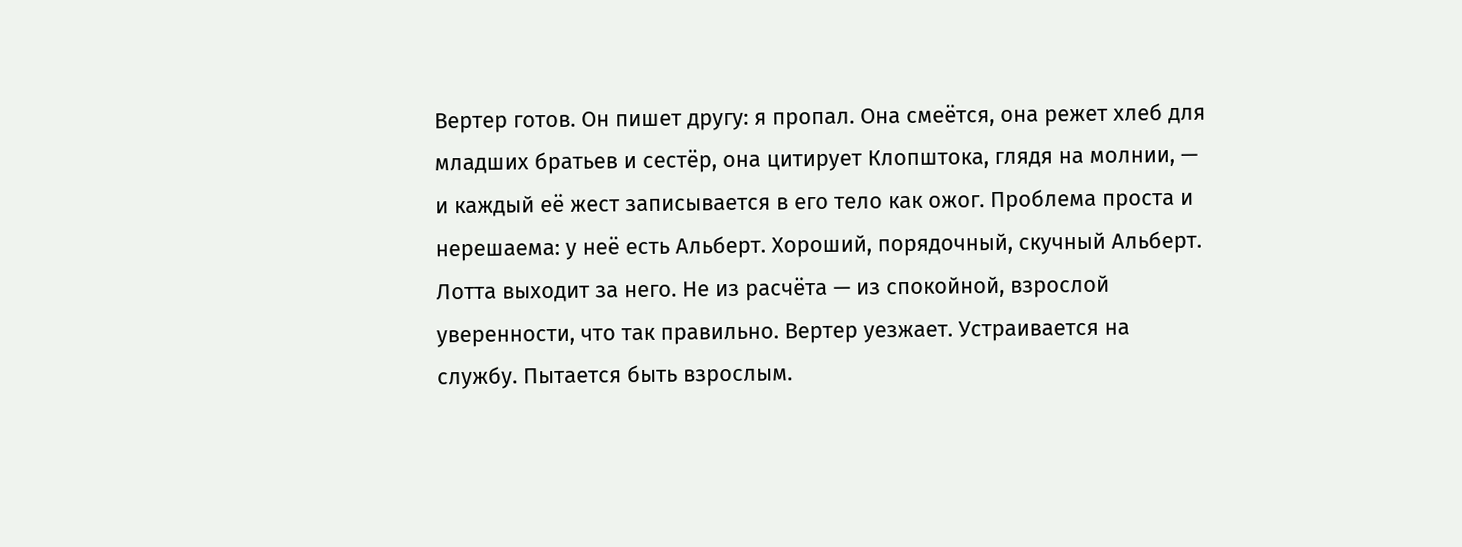Вертер готов. Он пишет другу: я пропал. Она смеётся, она режет хлеб для младших братьев и сестёр, она цитирует Клопштока, глядя на молнии, — и каждый её жест записывается в его тело как ожог. Проблема проста и нерешаема: у неё есть Альберт. Хороший, порядочный, скучный Альберт. Лотта выходит за него. Не из расчёта — из спокойной, взрослой уверенности, что так правильно. Вертер уезжает. Устраивается на службу. Пытается быть взрослым.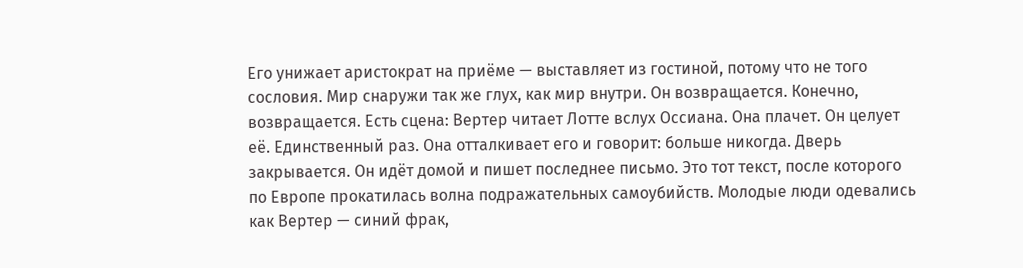Его унижает аристократ на приёме — выставляет из гостиной, потому что не того сословия. Мир снаружи так же глух, как мир внутри. Он возвращается. Конечно, возвращается. Есть сцена: Вертер читает Лотте вслух Оссиана. Она плачет. Он целует её. Единственный раз. Она отталкивает его и говорит: больше никогда. Дверь закрывается. Он идёт домой и пишет последнее письмо. Это тот текст, после которого по Европе прокатилась волна подражательных самоубийств. Молодые люди одевались как Вертер — синий фрак,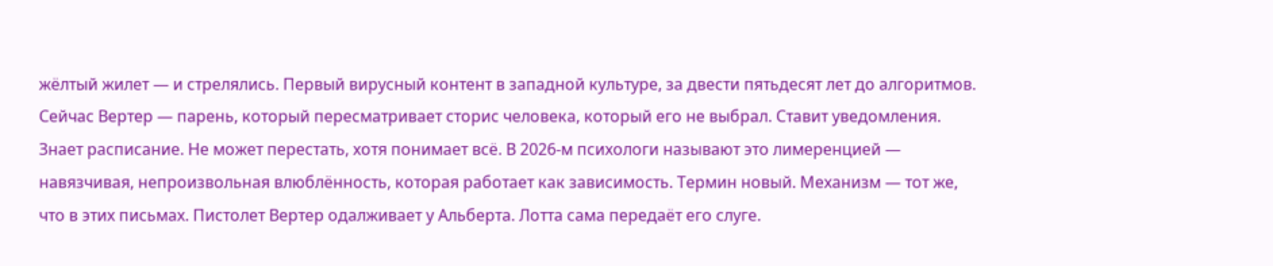жёлтый жилет — и стрелялись. Первый вирусный контент в западной культуре, за двести пятьдесят лет до алгоритмов. Сейчас Вертер — парень, который пересматривает сторис человека, который его не выбрал. Ставит уведомления. Знает расписание. Не может перестать, хотя понимает всё. В 2026-м психологи называют это лимеренцией — навязчивая, непроизвольная влюблённость, которая работает как зависимость. Термин новый. Механизм — тот же, что в этих письмах. Пистолет Вертер одалживает у Альберта. Лотта сама передаёт его слуге.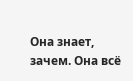Она знает, зачем. Она всё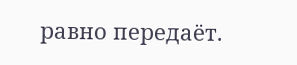равно передаёт.